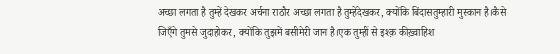अच्छा लगता है तुम्हें देखकर अर्चना राठौर अच्छा लगता है तुम्हेंदेखकर, क्योंकि बिंदासतुम्हारी मुस्कान है।कैसे जिएँगे तुमसे जुदाहोकर, क्योंकि तुझमें बसीमेरी जान है।एक तुम्हीं से इश्क़ कीख़्वाहिश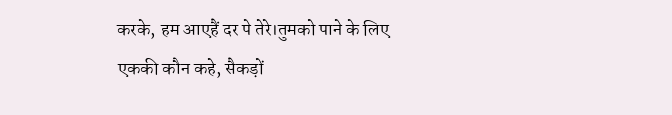करके, हम आएहैं दर पे तेरे।तुमको पाने के लिए एककी कौन कहे, सैकड़ों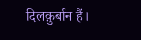दिलक़ुर्बान हैं।